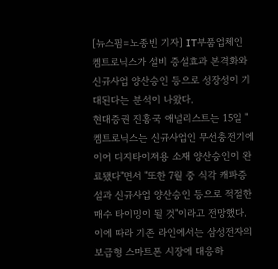[뉴스핌=노종빈 기자] IT부품업체인 켐트로닉스가 설비 증설효과 본격화와 신규사업 양산승인 등으로 성장성이 기대된다는 분석이 나왔다.
현대증권 진홍국 애널리스트는 15일 "켐트로닉스는 신규사업인 무선충전기에 이어 디지타이져용 소재 양산승인이 완료됐다"면서 "또한 7월 중 식각 캐파증설과 신규사업 양산승인 등으로 적절한 매수 타이밍이 될 것"이라고 전망했다.
이에 따라 기존 라인에서는 삼성전자의 보급형 스마트폰 시장에 대응하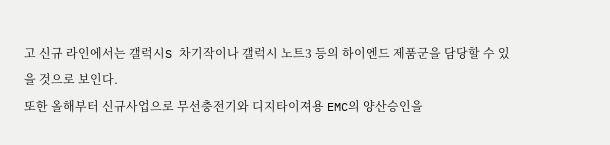고 신규 라인에서는 갤럭시S 차기작이나 갤럭시 노트3 등의 하이엔드 제품군을 담당할 수 있을 것으로 보인다.
또한 올해부터 신규사업으로 무선충전기와 디지타이져용 EMC의 양산승인을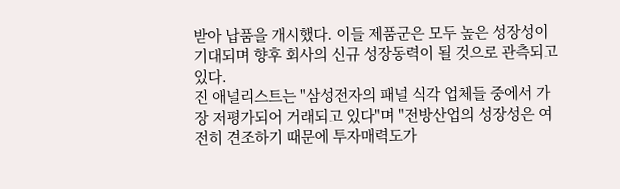받아 납품을 개시했다. 이들 제품군은 모두 높은 성장성이 기대되며 향후 회사의 신규 성장동력이 될 것으로 관측되고 있다.
진 애널리스트는 "삼성전자의 패널 식각 업체들 중에서 가장 저평가되어 거래되고 있다"며 "전방산업의 성장성은 여전히 견조하기 때문에 투자매력도가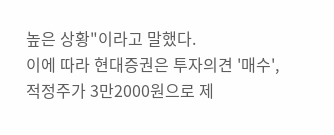높은 상황"이라고 말했다.
이에 따라 현대증권은 투자의견 '매수', 적정주가 3만2000원으로 제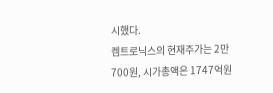시했다.
켐트로닉스의 현재주가는 2만 700원, 시가총액은 1747억원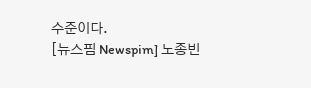수준이다.
[뉴스핌 Newspim] 노종빈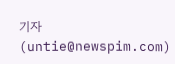기자 (untie@newspim.com)